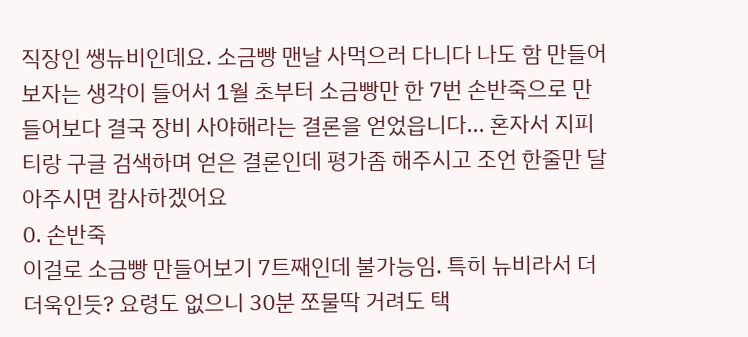직장인 쌩뉴비인데요. 소금빵 맨날 사먹으러 다니다 나도 함 만들어보자는 생각이 들어서 1월 초부터 소금빵만 한 7번 손반죽으로 만들어보다 결국 장비 사야해라는 결론을 얻었읍니다... 혼자서 지피티랑 구글 검색하며 얻은 결론인데 평가좀 해주시고 조언 한줄만 달아주시면 캄사하겠어요
0. 손반죽
이걸로 소금빵 만들어보기 7트째인데 불가능임. 특히 뉴비라서 더더욱인듯? 요령도 없으니 30분 쪼물딱 거려도 택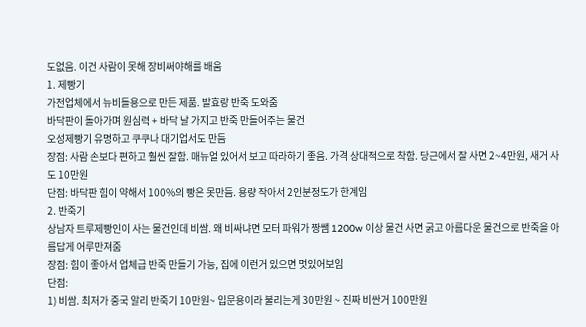도없음. 이건 사람이 못해 장비써야해를 배움
1. 제빵기
가전업체에서 뉴비들용으로 만든 제품. 발효랑 반죽 도와줌
바닥판이 돌아가며 원심력 + 바닥 날 가지고 반죽 만들어주는 물건
오성제빵기 유명하고 쿠쿠나 대기업서도 만듬
장점: 사람 손보다 편하고 훨씬 잘함. 매뉴얼 있어서 보고 따라하기 좋음. 가격 상대적으로 착함. 당근에서 잘 사면 2~4만원, 새거 사도 10만원
단점: 바닥판 힘이 약해서 100%의 빵은 못만듬. 용량 작아서 2인분정도가 한계임
2. 반죽기
상남자 트루제빵인이 사는 물건인데 비쌈. 왜 비싸냐면 모터 파워가 짱쌤 1200w 이상 물건 사면 굵고 아름다운 물건으로 반죽을 아름답게 어루만져줌
장점: 힘이 좋아서 업체급 반죽 만들기 가능, 집에 이런거 있으면 멋있어보임
단점:
1) 비쌈. 최저가 중국 알리 반죽기 10만원~ 입문용이라 불리는게 30만원 ~ 진짜 비싼거 100만원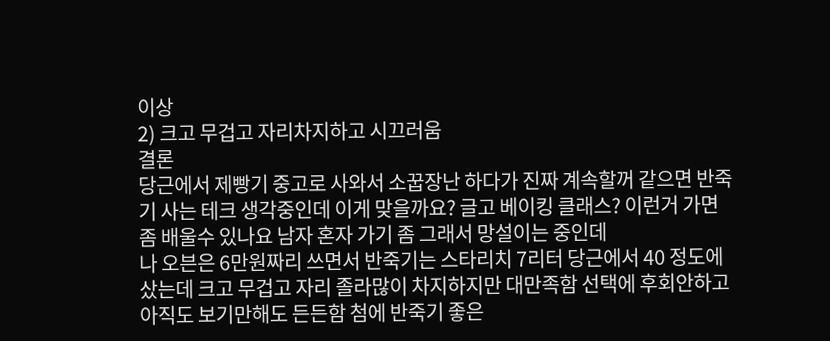이상
2) 크고 무겁고 자리차지하고 시끄러움
결론
당근에서 제빵기 중고로 사와서 소꿉장난 하다가 진짜 계속할꺼 같으면 반죽기 사는 테크 생각중인데 이게 맞을까요? 글고 베이킹 클래스? 이런거 가면 좀 배울수 있나요 남자 혼자 가기 좀 그래서 망설이는 중인데
나 오븐은 6만원짜리 쓰면서 반죽기는 스타리치 7리터 당근에서 40 정도에 샀는데 크고 무겁고 자리 졸라많이 차지하지만 대만족함 선택에 후회안하고 아직도 보기만해도 든든함 첨에 반죽기 좋은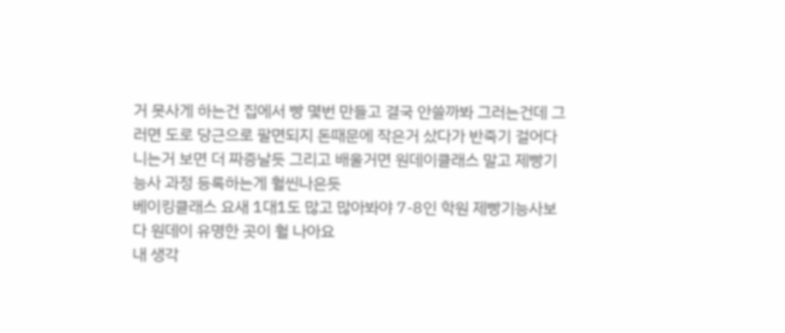거 못사게 하는건 집에서 빵 몇번 만들고 결국 안쓸까봐 그러는건데 그러면 도로 당근으로 팔면되지 돈때문에 작은거 샀다가 반죽기 걸어다니는거 보면 더 짜증날듯 그리고 배울거면 원데이클래스 말고 제빵기능사 과정 등록하는게 훨씬나은듯
베이킹클래스 요새 1대1도 많고 많아봐야 7-8인 학원 제빵기능사보다 원데이 유명한 곳이 훨 나아요
내 생각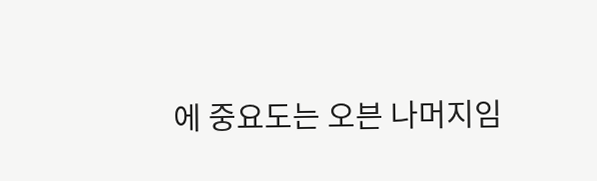에 중요도는 오븐 나머지임